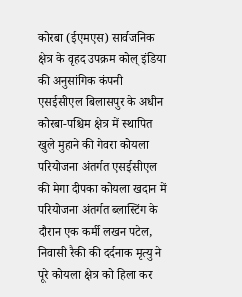कोरबा (ईएमएस) सार्वजनिक क्षेत्र के वृहद उपक्रम कोल् इंडिया की अनुसांगिक कंपनी एसईसीएल बिलासपुर के अधीन कोरबा-पश्चिम क्षेत्र में स्थापित खुले मुहाने की गेवरा कोयला परियोजना अंतर्गत एसईसीएल की मेगा दीपका कोयला खदान में परियोजना अंतर्गत ब्लास्टिंग के दौरान एक कर्मी लखन पटेल, निवासी रैकी की दर्दनाक मृत्यु ने पूरे कोयला क्षेत्र को हिला कर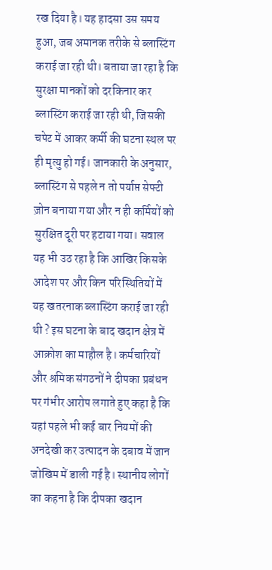रख दिया है। यह हादसा उस समय हुआ, जब अमानक तरीके से ब्लास्टिंग कराई जा रही थी। बताया जा रहा है कि सुरक्षा मानकों को दरकिनार कर ब्लास्टिंग कराई जा रही थी, जिसकी चपेट में आकर कर्मी की घटना स्थल पर ही मृत्यु हो गई। जानकारी के अनुसार, ब्लास्टिंग से पहले न तो पर्याप्त सेफ्टी ज़ोन बनाया गया और न ही कर्मियों को सुरक्षित दूरी पर हटाया गया। सवाल यह भी उठ रहा है कि आखिर किसके आदेश पर और किन परिस्थितियों में यह खतरनाक ब्लास्टिंग कराई जा रही थी ? इस घटना के बाद खदान क्षेत्र में आक्रोश का माहौल है। कर्मचारियों और श्रमिक संगठनों ने दीपका प्रबंधन पर गंभीर आरोप लगाते हुए कहा है कि यहां पहले भी कई बार नियमों की अनदेखी कर उत्पादन के दबाव में जान जोखिम में डाली गई है। स्थानीय लोगों का कहना है कि दीपका खदान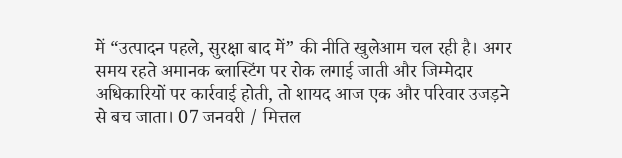में “उत्पादन पहले, सुरक्षा बाद में” की नीति खुलेआम चल रही है। अगर समय रहते अमानक ब्लास्टिंग पर रोक लगाई जाती और जिम्मेदार अधिकारियों पर कार्रवाई होती, तो शायद आज एक और परिवार उजड़ने से बच जाता। 07 जनवरी / मित्तल